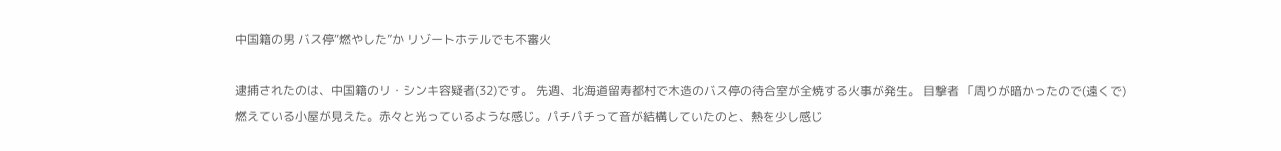中国籍の男 バス停“燃やした”か リゾートホテルでも不審火

逮捕されたのは、中国籍のリ・シンキ容疑者(32)です。 先週、北海道留寿都村で木造のバス停の待合室が全焼する火事が発生。 目撃者 「周りが暗かったので(遠くで)燃えている小屋が見えた。赤々と光っているような感じ。パチパチって音が結構していたのと、熱を少し感じ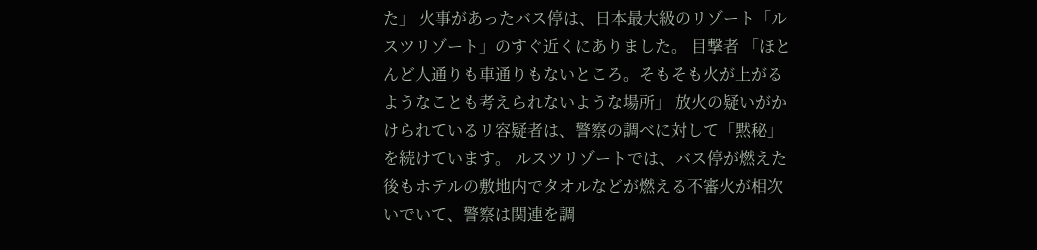た」 火事があったバス停は、日本最大級のリゾート「ルスツリゾート」のすぐ近くにありました。 目撃者 「ほとんど人通りも車通りもないところ。そもそも火が上がるようなことも考えられないような場所」 放火の疑いがかけられているリ容疑者は、警察の調べに対して「黙秘」を続けています。 ルスツリゾートでは、バス停が燃えた後もホテルの敷地内でタオルなどが燃える不審火が相次いでいて、警察は関連を調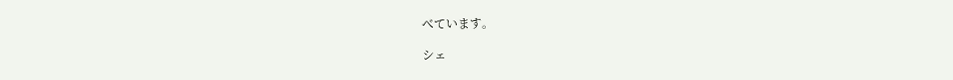べています。

シェ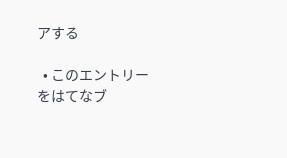アする

  • このエントリーをはてなブ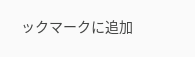ックマークに追加